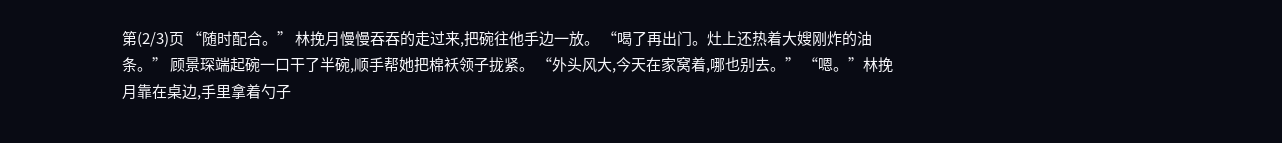第(2/3)页 “随时配合。” 林挽月慢慢吞吞的走过来,把碗往他手边一放。 “喝了再出门。灶上还热着大嫂刚炸的油条。” 顾景琛端起碗一口干了半碗,顺手帮她把棉袄领子拢紧。 “外头风大,今天在家窝着,哪也别去。” “嗯。”林挽月靠在桌边,手里拿着勺子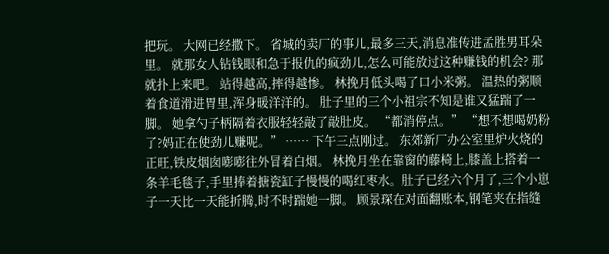把玩。 大网已经撒下。 省城的卖厂的事儿,最多三天,消息准传进孟胜男耳朵里。 就那女人钻钱眼和急于报仇的疯劲儿,怎么可能放过这种赚钱的机会? 那就扑上来吧。 站得越高,摔得越惨。 林挽月低头喝了口小米粥。 温热的粥顺着食道滑进胃里,浑身暖洋洋的。 肚子里的三个小祖宗不知是谁又猛踹了一脚。 她拿勺子柄隔着衣服轻轻敲了敲肚皮。 “都消停点。” “想不想喝奶粉了?妈正在使劲儿赚呢。” …… 下午三点刚过。 东郊新厂办公室里炉火烧的正旺,铁皮烟囱嘭嘭往外冒着白烟。 林挽月坐在靠窗的藤椅上,膝盖上搭着一条羊毛毯子,手里捧着搪瓷缸子慢慢的喝红枣水。肚子已经六个月了,三个小崽子一天比一天能折腾,时不时踹她一脚。 顾景琛在对面翻账本,钢笔夹在指缝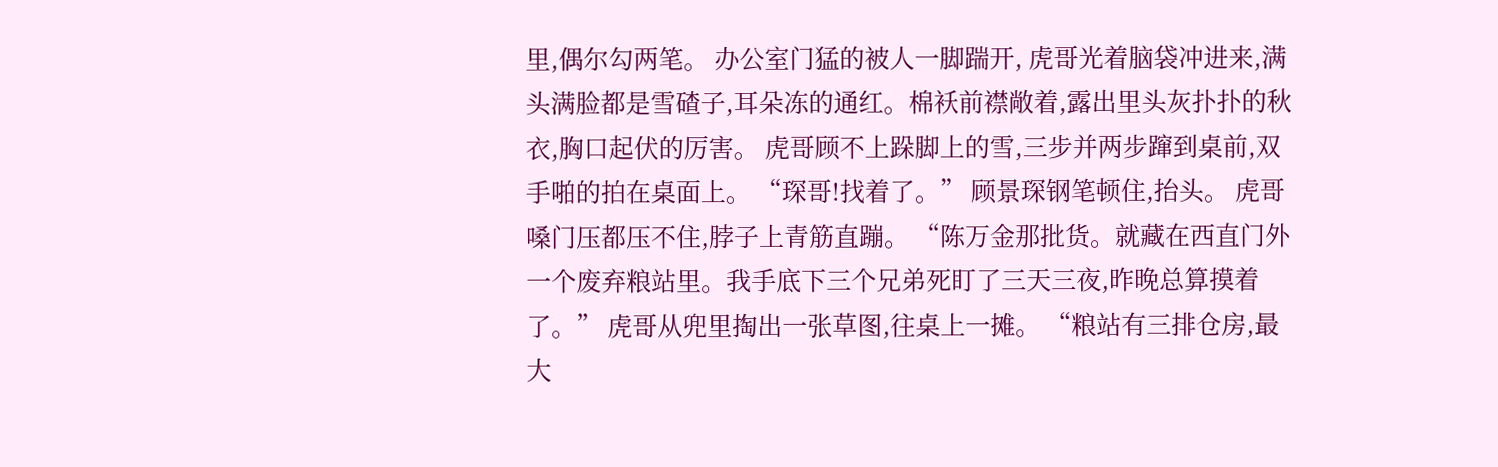里,偶尔勾两笔。 办公室门猛的被人一脚踹开, 虎哥光着脑袋冲进来,满头满脸都是雪碴子,耳朵冻的通红。棉袄前襟敞着,露出里头灰扑扑的秋衣,胸口起伏的厉害。 虎哥顾不上跺脚上的雪,三步并两步蹿到桌前,双手啪的拍在桌面上。 “琛哥!找着了。” 顾景琛钢笔顿住,抬头。 虎哥嗓门压都压不住,脖子上青筋直蹦。 “陈万金那批货。就藏在西直门外一个废弃粮站里。我手底下三个兄弟死盯了三天三夜,昨晚总算摸着了。” 虎哥从兜里掏出一张草图,往桌上一摊。 “粮站有三排仓房,最大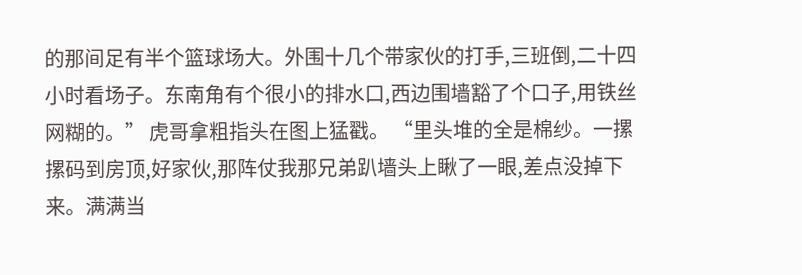的那间足有半个篮球场大。外围十几个带家伙的打手,三班倒,二十四小时看场子。东南角有个很小的排水口,西边围墙豁了个口子,用铁丝网糊的。” 虎哥拿粗指头在图上猛戳。 “里头堆的全是棉纱。一摞摞码到房顶,好家伙,那阵仗我那兄弟趴墙头上瞅了一眼,差点没掉下来。满满当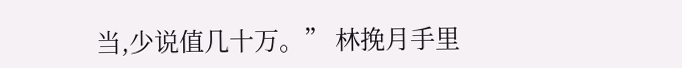当,少说值几十万。” 林挽月手里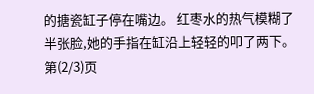的搪瓷缸子停在嘴边。 红枣水的热气模糊了半张脸,她的手指在缸沿上轻轻的叩了两下。 第(2/3)页